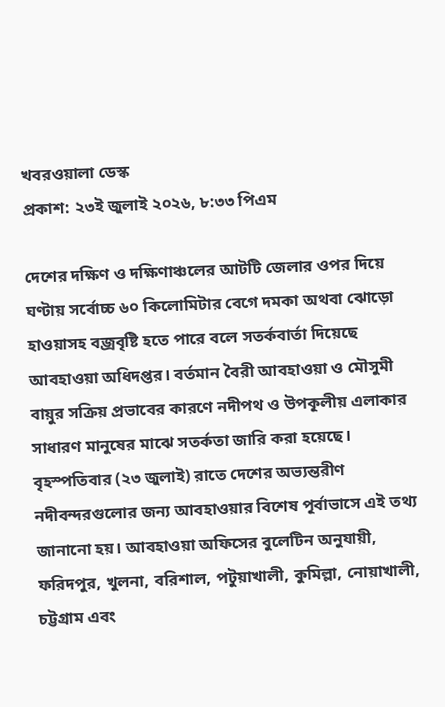খবরওয়ালা ডেস্ক
প্রকাশ: ২৩ই জুলাই ২০২৬, ৮:৩৩ পিএম

দেশের দক্ষিণ ও দক্ষিণাঞ্চলের আটটি জেলার ওপর দিয়ে ঘণ্টায় সর্বোচ্চ ৬০ কিলোমিটার বেগে দমকা অথবা ঝোড়ো হাওয়াসহ বজ্রবৃষ্টি হতে পারে বলে সতর্কবার্তা দিয়েছে আবহাওয়া অধিদপ্তর। বর্তমান বৈরী আবহাওয়া ও মৌসুমী বায়ুর সক্রিয় প্রভাবের কারণে নদীপথ ও উপকূলীয় এলাকার সাধারণ মানুষের মাঝে সতর্কতা জারি করা হয়েছে।
বৃহস্পতিবার (২৩ জুলাই) রাতে দেশের অভ্যন্তরীণ নদীবন্দরগুলোর জন্য আবহাওয়ার বিশেষ পূর্বাভাসে এই তথ্য জানানো হয়। আবহাওয়া অফিসের বুলেটিন অনুযায়ী, ফরিদপুর, খুলনা, বরিশাল, পটুয়াখালী, কুমিল্লা, নোয়াখালী, চট্টগ্রাম এবং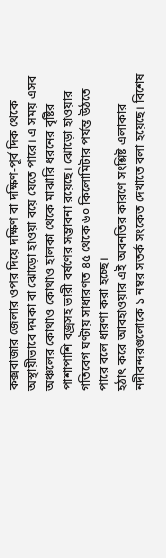কক্সবাজার জেলার ওপর দিয়ে দক্ষিণ বা দক্ষিণ-পূর্ব দিক থেকে অস্থায়ীভাবে দমকা বা ঝোড়ো হাওয়া বয়ে যেতে পারে। এ সময় এসব অঞ্চলের কোথাও কোথাও হালকা থেকে মাঝারি ধরনের বৃষ্টির পাশাপাশি বজ্রসহ ভারী বর্ষণের সম্ভাবনা রয়েছে। ঝোড়ো হাওয়ার গতিবেগ ঘণ্টায় সাধারণত ৪৫ থেকে ৬০ কিলোমিটার পর্যন্ত উঠতে পারে বলে ধারণা করা হচ্ছে।
হঠাৎ করে আবহাওয়ার এই অবনতির কারণে সংশ্লিষ্ট এলাকার নদীবন্দরগুলোকে ১ নম্বর সতর্ক সংকেত দেখাতে বলা হয়েছে। বিশেষ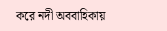করে নদী অববাহিকায়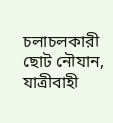চলাচলকারী ছোট নৌযান, যাত্রীবাহী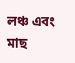লঞ্চ এবং মাছ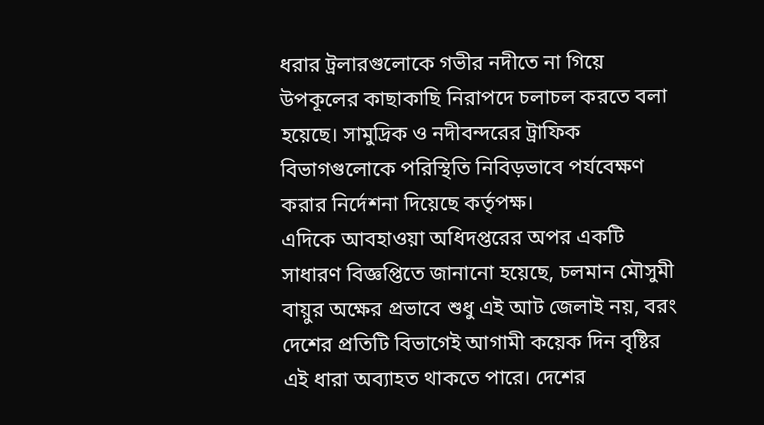ধরার ট্রলারগুলোকে গভীর নদীতে না গিয়ে উপকূলের কাছাকাছি নিরাপদে চলাচল করতে বলা হয়েছে। সামুদ্রিক ও নদীবন্দরের ট্রাফিক বিভাগগুলোকে পরিস্থিতি নিবিড়ভাবে পর্যবেক্ষণ করার নির্দেশনা দিয়েছে কর্তৃপক্ষ।
এদিকে আবহাওয়া অধিদপ্তরের অপর একটি সাধারণ বিজ্ঞপ্তিতে জানানো হয়েছে, চলমান মৌসুমী বায়ুর অক্ষের প্রভাবে শুধু এই আট জেলাই নয়, বরং দেশের প্রতিটি বিভাগেই আগামী কয়েক দিন বৃষ্টির এই ধারা অব্যাহত থাকতে পারে। দেশের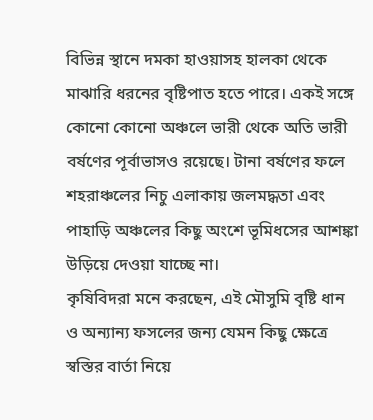বিভিন্ন স্থানে দমকা হাওয়াসহ হালকা থেকে মাঝারি ধরনের বৃষ্টিপাত হতে পারে। একই সঙ্গে কোনো কোনো অঞ্চলে ভারী থেকে অতি ভারী বর্ষণের পূর্বাভাসও রয়েছে। টানা বর্ষণের ফলে শহরাঞ্চলের নিচু এলাকায় জলমদ্ধতা এবং পাহাড়ি অঞ্চলের কিছু অংশে ভূমিধসের আশঙ্কা উড়িয়ে দেওয়া যাচ্ছে না।
কৃষিবিদরা মনে করছেন, এই মৌসুমি বৃষ্টি ধান ও অন্যান্য ফসলের জন্য যেমন কিছু ক্ষেত্রে স্বস্তির বার্তা নিয়ে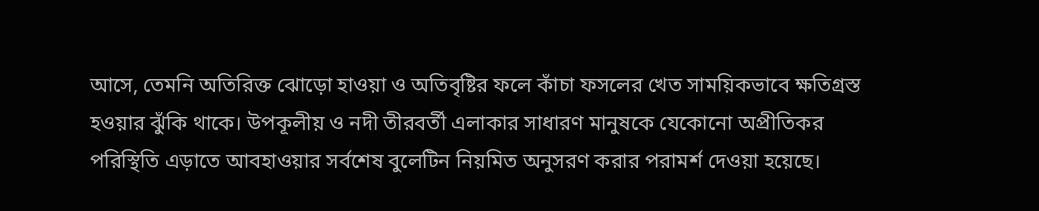আসে, তেমনি অতিরিক্ত ঝোড়ো হাওয়া ও অতিবৃষ্টির ফলে কাঁচা ফসলের খেত সাময়িকভাবে ক্ষতিগ্রস্ত হওয়ার ঝুঁকি থাকে। উপকূলীয় ও নদী তীরবর্তী এলাকার সাধারণ মানুষকে যেকোনো অপ্রীতিকর পরিস্থিতি এড়াতে আবহাওয়ার সর্বশেষ বুলেটিন নিয়মিত অনুসরণ করার পরামর্শ দেওয়া হয়েছে।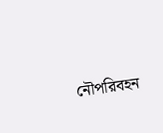নৌপরিবহন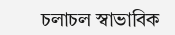চলাচল স্বাভাবিক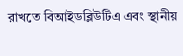রাখতে বিআইডব্লিউটিএ এবং স্থানীয়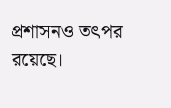প্রশাসনও তৎপর রয়েছে।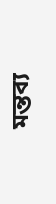মন্তব্য